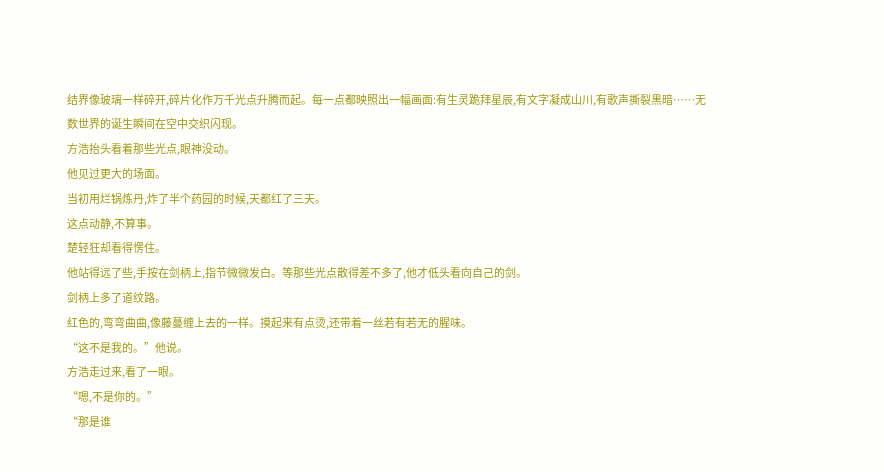结界像玻璃一样碎开,碎片化作万千光点升腾而起。每一点都映照出一幅画面:有生灵跪拜星辰,有文字凝成山川,有歌声撕裂黑暗……无数世界的诞生瞬间在空中交织闪现。
方浩抬头看着那些光点,眼神没动。
他见过更大的场面。
当初用烂锅炼丹,炸了半个药园的时候,天都红了三天。
这点动静,不算事。
楚轻狂却看得愣住。
他站得远了些,手按在剑柄上,指节微微发白。等那些光点散得差不多了,他才低头看向自己的剑。
剑柄上多了道纹路。
红色的,弯弯曲曲,像藤蔓缠上去的一样。摸起来有点烫,还带着一丝若有若无的腥味。
“这不是我的。”他说。
方浩走过来,看了一眼。
“嗯,不是你的。”
“那是谁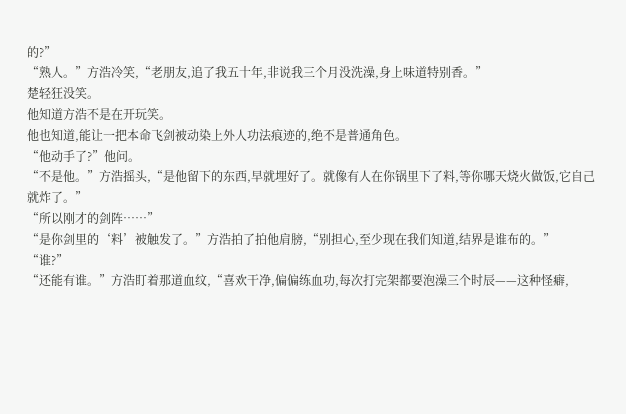的?”
“熟人。”方浩冷笑,“老朋友,追了我五十年,非说我三个月没洗澡,身上味道特别香。”
楚轻狂没笑。
他知道方浩不是在开玩笑。
他也知道,能让一把本命飞剑被动染上外人功法痕迹的,绝不是普通角色。
“他动手了?”他问。
“不是他。”方浩摇头,“是他留下的东西,早就埋好了。就像有人在你锅里下了料,等你哪天烧火做饭,它自己就炸了。”
“所以刚才的剑阵……”
“是你剑里的‘料’被触发了。”方浩拍了拍他肩膀,“别担心,至少现在我们知道,结界是谁布的。”
“谁?”
“还能有谁。”方浩盯着那道血纹,“喜欢干净,偏偏练血功,每次打完架都要泡澡三个时辰——这种怪癖,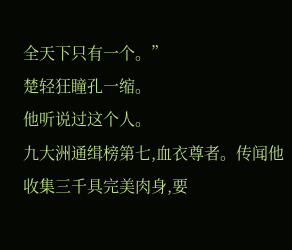全天下只有一个。”
楚轻狂瞳孔一缩。
他听说过这个人。
九大洲通缉榜第七,血衣尊者。传闻他收集三千具完美肉身,要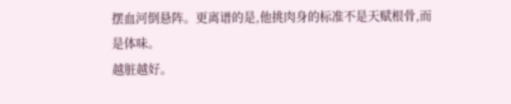摆血河倒悬阵。更离谱的是,他挑肉身的标准不是天赋根骨,而是体味。
越脏越好。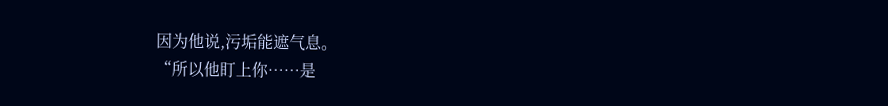因为他说,污垢能遮气息。
“所以他盯上你……是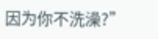因为你不洗澡?”